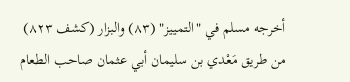أخرجه مسلم في "التمييز" (٨٣) والبزار (كشف ٨٢٣) من طريق مَعْدي بن سليمان أبي عثمان صاحب الطعام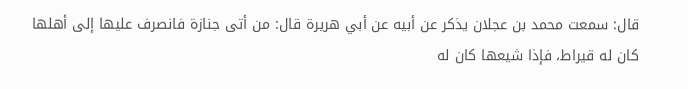قال: سمعت محمد بن عجلان يذكر عن أبيه عن أبي هريرة قال: من أتى جنازة فانصرف عليها إلى أهلها كان له قيراط، فإذا شيعها كان له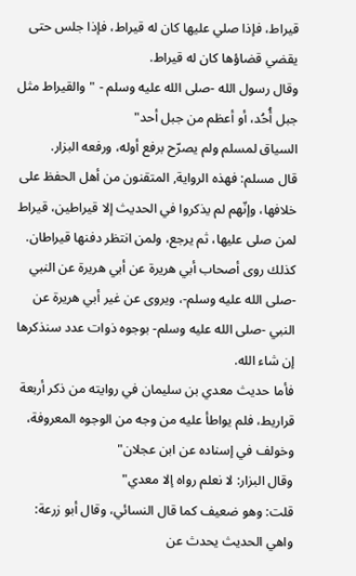قيراط، فإذا صلي عليها كان له قيراط، فإذا جلس حتى يقضي قضاؤها كان له قيراط.
وقال رسول الله -صلى الله عليه وسلم - "والقيراط مثل جبل أُحُد، أو أعظم من جبل أحد"
السياق لمسلم ولم يصرّح برفع أوله، ورفعه البزار.
قال مسلم: فهذه الرواية, المتقنون من أهل الحفظ على خلافها، وإنّهم لم يذكروا في الحديث إلا قيراطين، قيراط لمن صلى عليها، ثم يرجع، ولمن انتظر دفنها قيراطان. كذلك روى أصحاب أبي هريرة عن أبي هريرة عن النبي -صلى الله عليه وسلم-، ويروى عن غير أبي هريرة عن النبي -صلى الله عليه وسلم- بوجوه ذوات عدد سنذكرها إن شاء الله.
فأما حديث معدي بن سليمان في روايته من ذكر أربعة قراريط، فلم يواطأ عليه من وجه من الوجوه المعروفة، وخولف في إسناده عن ابن عجلان"
وقال البزار: لا نعلم رواه إلا معدي"
قلت: وهو ضعيف كما قال النسائي، وقال أبو زرعة: واهي الحديث يحدث عن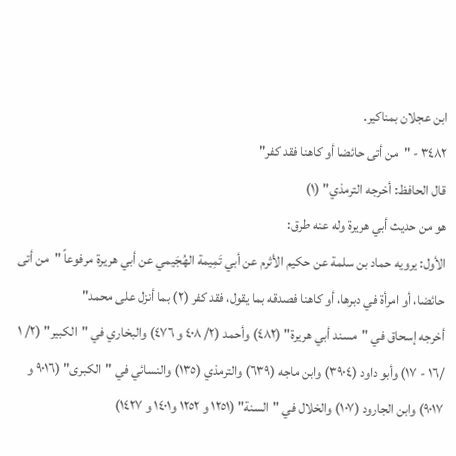ابن عجلان بمناكير.
٣٤٨٢ - "من أتى حائضا أو كاهنا فقد كفر"
قال الحافظ: أخرجه الترمذي" (١)
هو من حديث أبي هريرة وله عنه طرق:
الأول: يرويه حماد بن سلمة عن حكيم الأثرم عن أبي تَمِيمة الهُجَيمي عن أبي هريرة مرفوعاً "من أتى حائضا، أو امرأة في دبرها، أو كاهنا فصدقه بما يقول، فقد كفر (٢) بما أنزل على محمد"
أخرجه إسحاق في "مسند أبي هريرة" (٤٨٢) وأحمد (٢/ ٤٠٨ و ٤٧٦) والبخاري في "الكبير" (٢/ ١ /١٦ - ١٧) وأبو داود (٣٩٠٤) وابن ماجه (٦٣٩) والترمذي (١٣٥) والنسائي في "الكبرى" (٩٠١٦ و ٩٠١٧) وابن الجارود (١٠٧) والخلال في "السنة" (١٢٥١ و ١٢٥٢ و١٤٠١ و ١٤٢٧)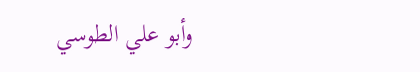وأبو علي الطوسي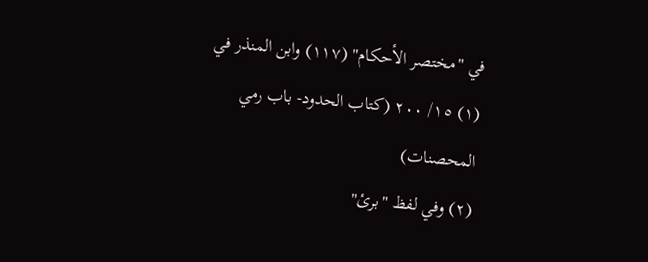في "مختصر الأحكام" (١١٧) وابن المنذر في
(١) ١٥/ ٢٠٠ (كتاب الحدود- باب رمي المحصنات)
(٢) وفي لفظ "برئ"